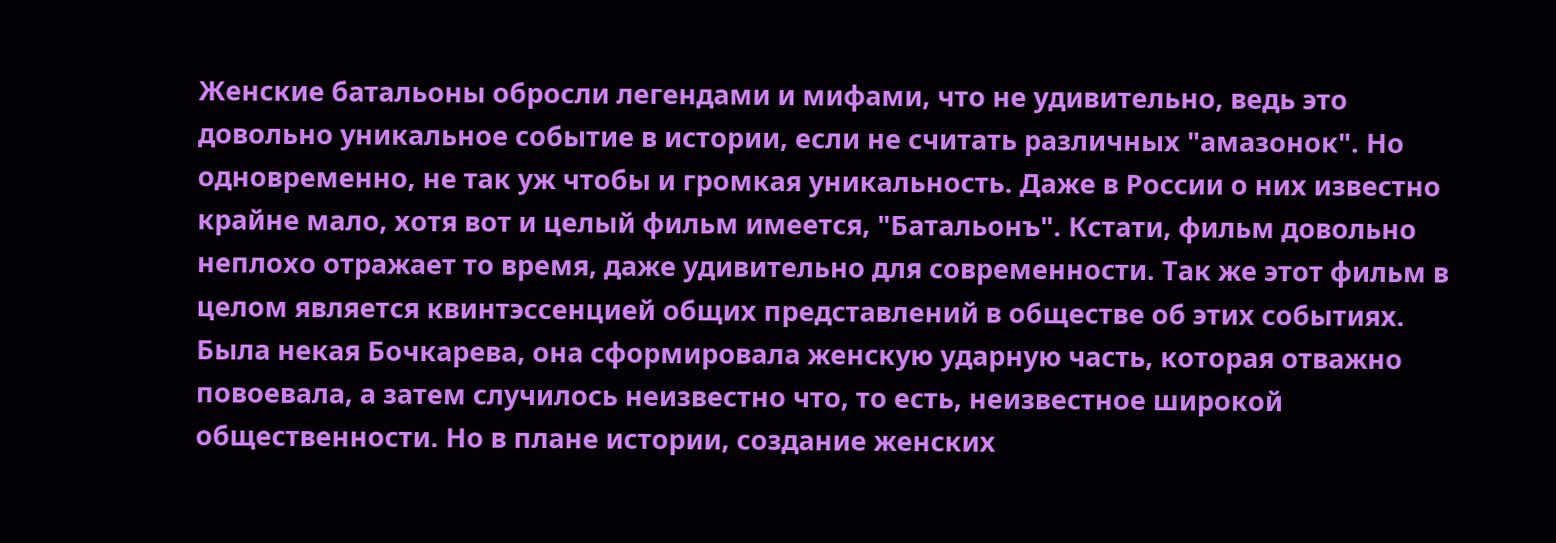Женские батальоны обросли легендами и мифами, что не удивительно, ведь это довольно уникальное событие в истории, если не считать различных "амазонок". Но одновременно, не так уж чтобы и громкая уникальность. Даже в России о них известно крайне мало, хотя вот и целый фильм имеется, "Батальонъ". Кстати, фильм довольно неплохо отражает то время, даже удивительно для современности. Так же этот фильм в целом является квинтэссенцией общих представлений в обществе об этих событиях. Была некая Бочкарева, она сформировала женскую ударную часть, которая отважно повоевала, а затем случилось неизвестно что, то есть, неизвестное широкой общественности. Но в плане истории, создание женских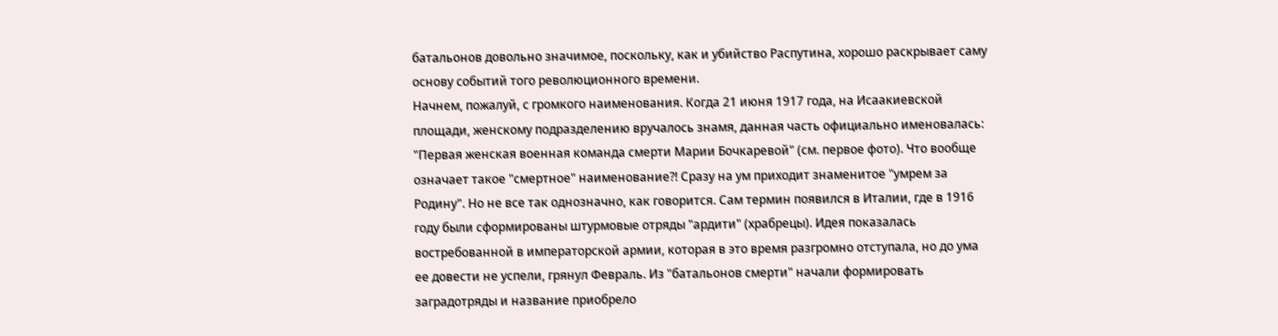батальонов довольно значимое, поскольку, как и убийство Распутина, хорошо раскрывает саму основу событий того революционного времени.
Начнем, пожалуй, с громкого наименования. Когда 21 июня 1917 года, на Исаакиевской площади, женскому подразделению вручалось знамя, данная часть официально именовалась: "Первая женская военная команда смерти Марии Бочкаревой" (см. первое фото). Что вообще означает такое "смертное" наименование?! Сразу на ум приходит знаменитое "умрем за Родину". Но не все так однозначно, как говорится. Сам термин появился в Италии, где в 1916 году были сформированы штурмовые отряды "ардити" (храбрецы). Идея показалась востребованной в императорской армии, которая в это время разгромно отступала, но до ума ее довести не успели, грянул Февраль. Из "батальонов смерти" начали формировать заградотряды и название приобрело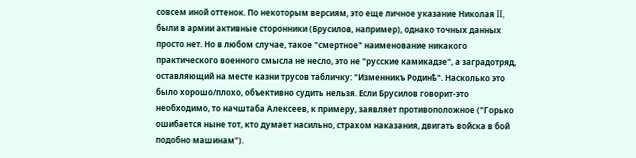совсем иной оттенок. По некоторым версиям, это еще личное указание Николая II, были в армии активные сторонники (Брусилов, например), однако точных данных просто нет. Но в любом случае, такое "смертное" наименование никакого практического военного смысла не несло, это не "русские камикадзе", а заградотряд, оставляющий на месте казни трусов табличку: "Изменникъ Родинҍ". Насколько это было хорошо/плохо, объективно судить нельзя. Если Брусилов говорит-это необходимо, то начштаба Алексеев, к примеру, заявляет противоположное ("Горько ошибается ныне тот, кто думает насильно, страхом наказания, двигать войска в бой подобно машинам").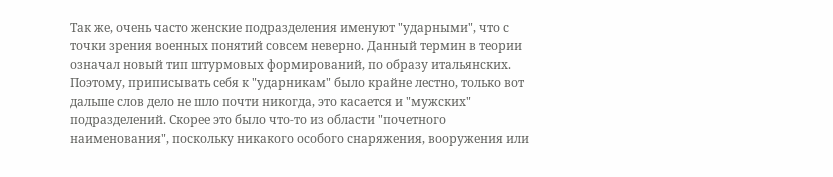Так же, очень часто женские подразделения именуют "ударными", что с точки зрения военных понятий совсем неверно. Данный термин в теории означал новый тип штурмовых формирований, по образу итальянских. Поэтому, приписывать себя к "ударникам" было крайне лестно, только вот дальше слов дело не шло почти никогда, это касается и "мужских" подразделений. Скорее это было что-то из области "почетного наименования", поскольку никакого особого снаряжения, вооружения или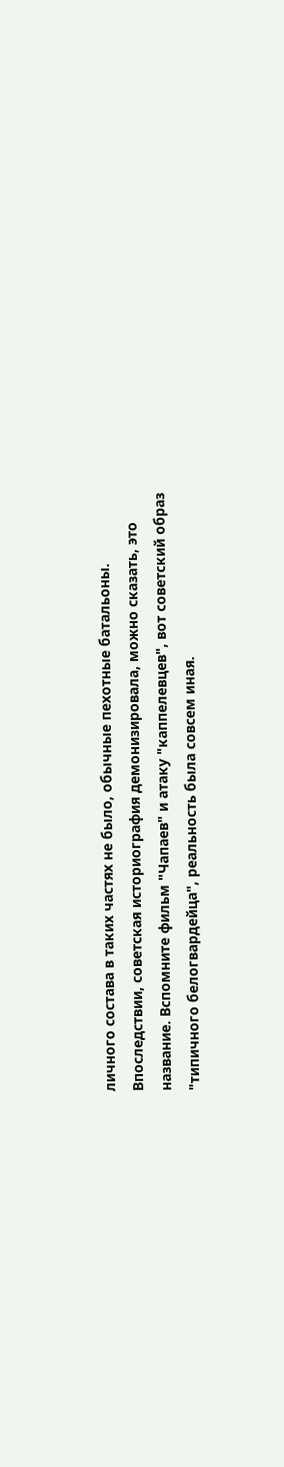личного состава в таких частях не было, обычные пехотные батальоны. Впоследствии, советская историография демонизировала, можно сказать, это название. Вспомните фильм "Чапаев" и атаку "каппелевцев", вот советский образ "типичного белогвардейца", реальность была совсем иная.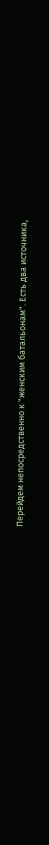Перейдем непосредственно к "женским батальонам". Есть два источника,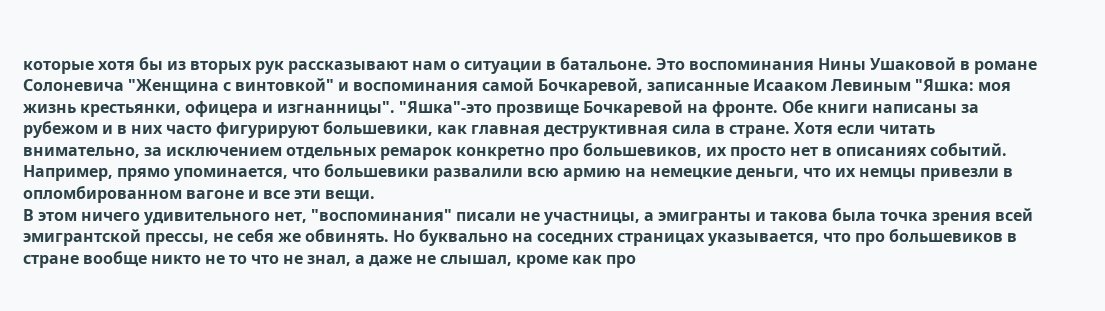которые хотя бы из вторых рук рассказывают нам о ситуации в батальоне. Это воспоминания Нины Ушаковой в романе Солоневича "Женщина с винтовкой" и воспоминания самой Бочкаревой, записанные Исааком Левиным "Яшка: моя жизнь крестьянки, офицера и изгнанницы". "Яшка"-это прозвище Бочкаревой на фронте. Обе книги написаны за рубежом и в них часто фигурируют большевики, как главная деструктивная сила в стране. Хотя если читать внимательно, за исключением отдельных ремарок конкретно про большевиков, их просто нет в описаниях событий. Например, прямо упоминается, что большевики развалили всю армию на немецкие деньги, что их немцы привезли в опломбированном вагоне и все эти вещи.
В этом ничего удивительного нет, "воспоминания" писали не участницы, а эмигранты и такова была точка зрения всей эмигрантской прессы, не себя же обвинять. Но буквально на соседних страницах указывается, что про большевиков в стране вообще никто не то что не знал, а даже не слышал, кроме как про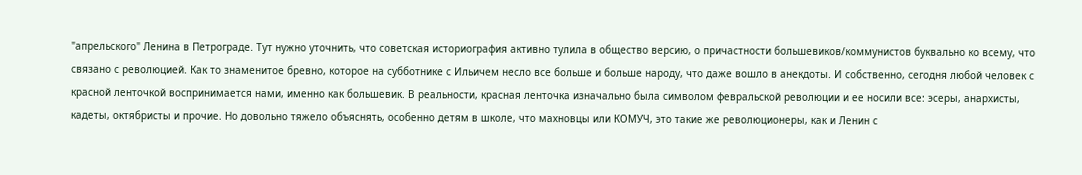"апрельского" Ленина в Петрограде. Тут нужно уточнить, что советская историография активно тулила в общество версию, о причастности большевиков/коммунистов буквально ко всему, что связано с революцией. Как то знаменитое бревно, которое на субботнике с Ильичем несло все больше и больше народу, что даже вошло в анекдоты. И собственно, сегодня любой человек с красной ленточкой воспринимается нами, именно как большевик. В реальности, красная ленточка изначально была символом февральской революции и ее носили все: эсеры, анархисты, кадеты, октябристы и прочие. Но довольно тяжело объяснять, особенно детям в школе, что махновцы или КОМУЧ, это такие же революционеры, как и Ленин с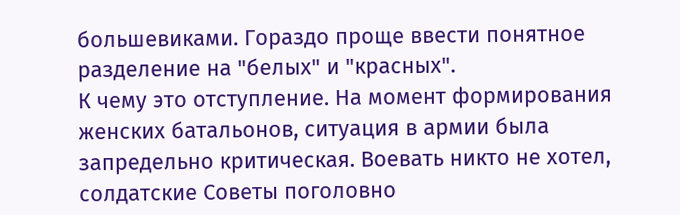большевиками. Гораздо проще ввести понятное разделение на "белых" и "красных".
К чему это отступление. На момент формирования женских батальонов, ситуация в армии была запредельно критическая. Воевать никто не хотел, солдатские Советы поголовно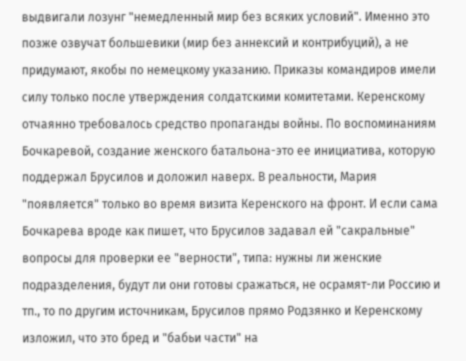выдвигали лозунг "немедленный мир без всяких условий". Именно это позже озвучат большевики (мир без аннексий и контрибуций), а не придумают, якобы по немецкому указанию. Приказы командиров имели силу только после утверждения солдатскими комитетами. Керенскому отчаянно требовалось средство пропаганды войны. По воспоминаниям Бочкаревой, создание женского батальона-это ее инициатива, которую поддержал Брусилов и доложил наверх. В реальности, Мария "появляется" только во время визита Керенского на фронт. И если сама Бочкарева вроде как пишет, что Брусилов задавал ей "сакральные" вопросы для проверки ее "верности", типа: нужны ли женские подразделения, будут ли они готовы сражаться, не осрамят-ли Россию и тп., то по другим источникам, Брусилов прямо Родзянко и Керенскому изложил, что это бред и "бабьи части" на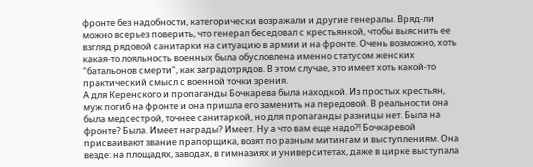фронте без надобности, категорически возражали и другие генералы. Вряд-ли можно всерьез поверить, что генерал беседовал с крестьянкой, чтобы выяснить ее взгляд рядовой санитарки на ситуацию в армии и на фронте. Очень возможно, хоть какая-то лояльность военных была обусловлена именно статусом женских "батальонов смерти", как заградотрядов. В этом случае, это имеет хоть какой-то практический смысл с военной точки зрения.
А для Керенского и пропаганды Бочкарева была находкой. Из простых крестьян, муж погиб на фронте и она пришла его заменить на передовой. В реальности она была медсестрой, точнее санитаркой, но для пропаганды разницы нет. Была на фронте? Была. Имеет награды? Имеет. Ну а что вам еще надо?! Бочкаревой присваивают звание прапорщика, возят по разным митингам и выступлениям. Она везде: на площадях, заводах, в гимназиях и университетах, даже в цирке выступала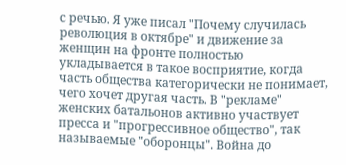с речью. Я уже писал "Почему случилась революция в октябре" и движение за женщин на фронте полностью укладывается в такое восприятие, когда часть общества категорически не понимает, чего хочет другая часть. В "рекламе" женских батальонов активно участвует пресса и "прогрессивное общество", так называемые "оборонцы". Война до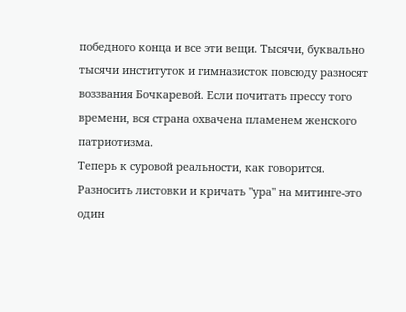победного конца и все эти вещи. Тысячи, буквально тысячи институток и гимназисток повсюду разносят воззвания Бочкаревой. Если почитать прессу того времени, вся страна охвачена пламенем женского патриотизма.
Теперь к суровой реальности, как говорится. Разносить листовки и кричать "ура" на митинге-это один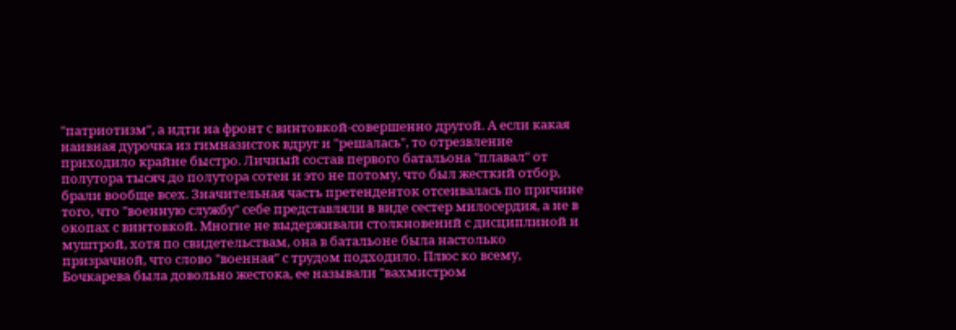"патриотизм", а идти на фронт с винтовкой-совершенно другой. А если какая наивная дурочка из гимназисток вдруг и "решалась", то отрезвление приходило крайне быстро. Личный состав первого батальона "плавал" от полутора тысяч до полутора сотен и это не потому, что был жесткий отбор, брали вообще всех. Значительная часть претенденток отсеивалась по причине того, что "военную службу" себе представляли в виде сестер милосердия, а не в окопах с винтовкой. Многие не выдерживали столкновений с дисциплиной и муштрой, хотя по свидетельствам, она в батальоне была настолько призрачной, что слово "военная" с трудом подходило. Плюс ко всему, Бочкарева была довольно жестока, ее называли "вахмистром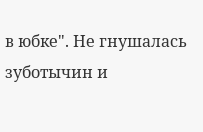в юбке". Не гнушалась зуботычин и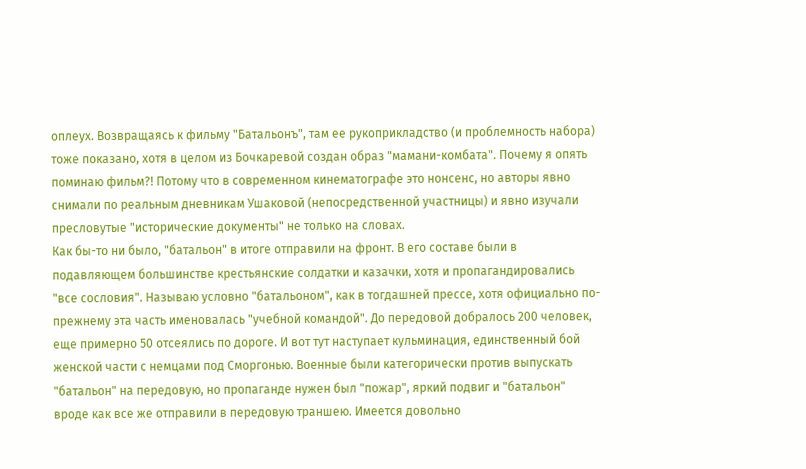оплеух. Возвращаясь к фильму "Батальонъ", там ее рукоприкладство (и проблемность набора) тоже показано, хотя в целом из Бочкаревой создан образ "мамани-комбата". Почему я опять поминаю фильм?! Потому что в современном кинематографе это нонсенс, но авторы явно снимали по реальным дневникам Ушаковой (непосредственной участницы) и явно изучали пресловутые "исторические документы" не только на словах.
Как бы-то ни было, "батальон" в итоге отправили на фронт. В его составе были в подавляющем большинстве крестьянские солдатки и казачки, хотя и пропагандировались "все сословия". Называю условно "батальоном", как в тогдашней прессе, хотя официально по-прежнему эта часть именовалась "учебной командой". До передовой добралось 200 человек, еще примерно 50 отсеялись по дороге. И вот тут наступает кульминация, единственный бой женской части с немцами под Сморгонью. Военные были категорически против выпускать "батальон" на передовую, но пропаганде нужен был "пожар", яркий подвиг и "батальон" вроде как все же отправили в передовую траншею. Имеется довольно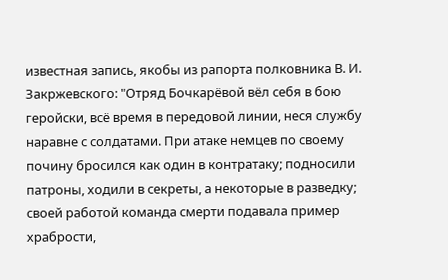известная запись, якобы из рапорта полковника В. И. Закржевского: "Отряд Бочкарёвой вёл себя в бою геройски, всё время в передовой линии, неся службу наравне с солдатами. При атаке немцев по своему почину бросился как один в контратаку; подносили патроны, ходили в секреты, а некоторые в разведку; своей работой команда смерти подавала пример храбрости,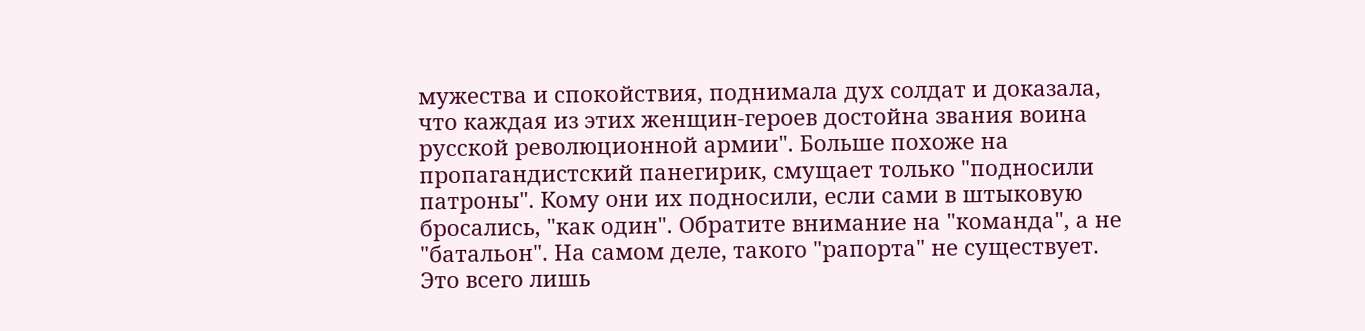мужества и спокойствия, поднимала дух солдат и доказала, что каждая из этих женщин-героев достойна звания воина русской революционной армии". Больше похоже на пропагандистский панегирик, смущает только "подносили патроны". Кому они их подносили, если сами в штыковую бросались, "как один". Обратите внимание на "команда", а не "батальон". На самом деле, такого "рапорта" не существует. Это всего лишь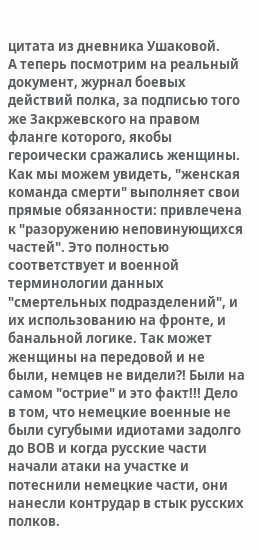цитата из дневника Ушаковой.
А теперь посмотрим на реальный документ, журнал боевых действий полка, за подписью того же Закржевского на правом фланге которого, якобы героически сражались женщины.
Как мы можем увидеть, "женская команда смерти" выполняет свои прямые обязанности: привлечена к "разоружению неповинующихся частей". Это полностью соответствует и военной терминологии данных "смертельных подразделений", и их использованию на фронте, и банальной логике. Так может женщины на передовой и не были, немцев не видели?! Были на самом "острие" и это факт!!! Дело в том, что немецкие военные не были сугубыми идиотами задолго до ВОВ и когда русские части начали атаки на участке и потеснили немецкие части, они нанесли контрудар в стык русских полков.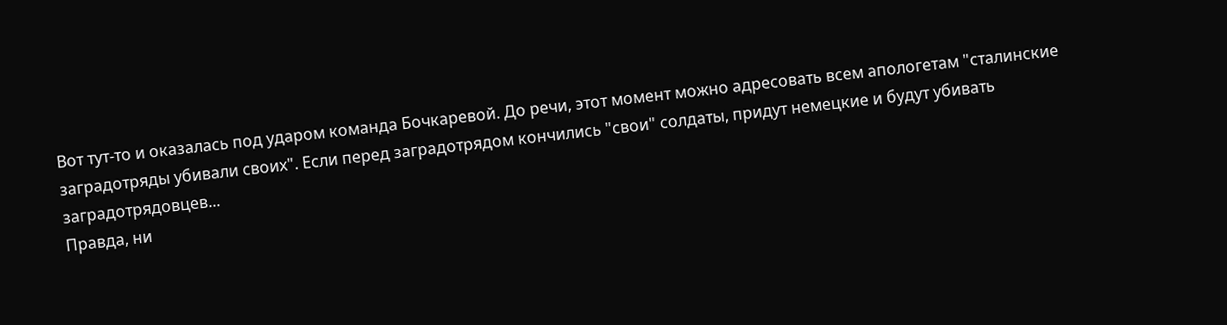Вот тут-то и оказалась под ударом команда Бочкаревой. До речи, этот момент можно адресовать всем апологетам "сталинские заградотряды убивали своих". Если перед заградотрядом кончились "свои" солдаты, придут немецкие и будут убивать заградотрядовцев...
Правда, ни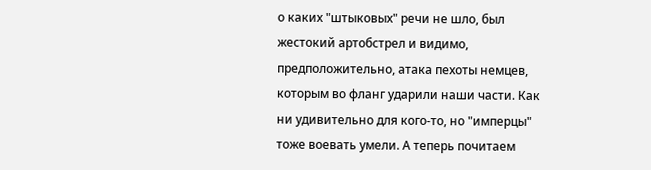о каких "штыковых" речи не шло, был жестокий артобстрел и видимо, предположительно, атака пехоты немцев, которым во фланг ударили наши части. Как ни удивительно для кого-то, но "имперцы" тоже воевать умели. А теперь почитаем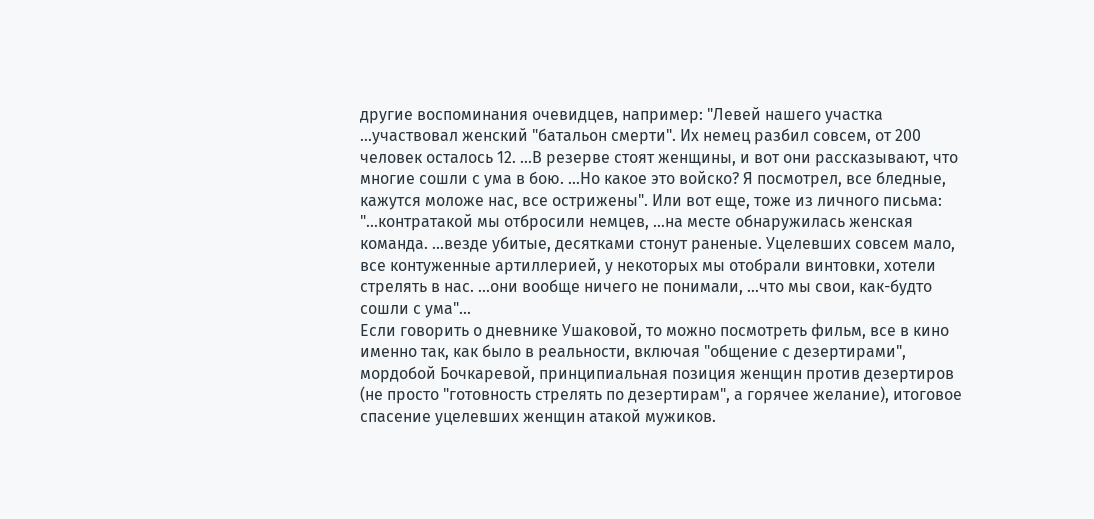другие воспоминания очевидцев, например: "Левей нашего участка ...участвовал женский "батальон смерти". Их немец разбил совсем, от 200 человек осталось 12. ...В резерве стоят женщины, и вот они рассказывают, что многие сошли с ума в бою. ...Но какое это войско? Я посмотрел, все бледные, кажутся моложе нас, все острижены". Или вот еще, тоже из личного письма: "...контратакой мы отбросили немцев, ...на месте обнаружилась женская команда. ...везде убитые, десятками стонут раненые. Уцелевших совсем мало, все контуженные артиллерией, у некоторых мы отобрали винтовки, хотели стрелять в нас. ...они вообще ничего не понимали, ...что мы свои, как-будто сошли с ума"...
Если говорить о дневнике Ушаковой, то можно посмотреть фильм, все в кино именно так, как было в реальности, включая "общение с дезертирами", мордобой Бочкаревой, принципиальная позиция женщин против дезертиров (не просто "готовность стрелять по дезертирам", а горячее желание), итоговое спасение уцелевших женщин атакой мужиков.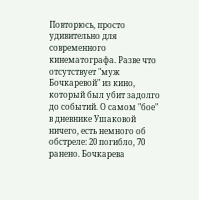Повторюсь, просто удивительно для современного кинематографа. Разве что отсутствует "муж Бочкаревой" из кино, который был убит задолго до событий. О самом "бое" в дневнике Ушаковой ничего, есть немного об обстреле: 20 погибло, 70 ранено. Бочкарева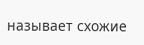называет схожие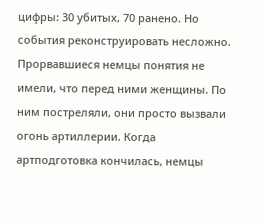цифры: 30 убитых, 70 ранено. Но события реконструировать несложно. Прорвавшиеся немцы понятия не имели, что перед ними женщины. По ним постреляли, они просто вызвали огонь артиллерии. Когда артподготовка кончилась, немцы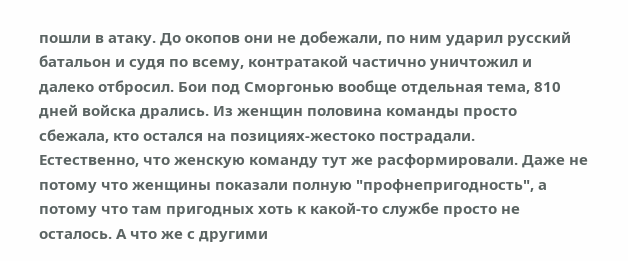пошли в атаку. До окопов они не добежали, по ним ударил русский батальон и судя по всему, контратакой частично уничтожил и далеко отбросил. Бои под Сморгонью вообще отдельная тема, 810 дней войска дрались. Из женщин половина команды просто сбежала, кто остался на позициях-жестоко пострадали.
Естественно, что женскую команду тут же расформировали. Даже не потому что женщины показали полную "профнепригодность", а потому что там пригодных хоть к какой-то службе просто не осталось. А что же с другими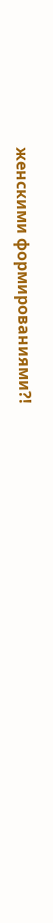женскими формированиями?!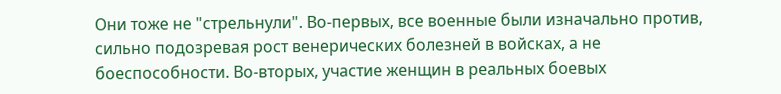Они тоже не "стрельнули". Во-первых, все военные были изначально против, сильно подозревая рост венерических болезней в войсках, а не боеспособности. Во-вторых, участие женщин в реальных боевых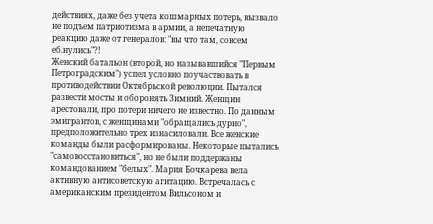действиях, даже без учета кошмарных потерь, вызвало не подъем патриотизма в армии, а непечатную реакцию даже от генералов: "вы что там, совсем еб.нулись"?!
Женский батальон (второй, но называвшийся "Первым Петроградским") успел условно поучаствовать в противодействии Октябрьской революции. Пытался развести мосты и оборонять Зимний. Женщин арестовали, про потери ничего не известно. По данным эмигрантов, с женщинами "обращались дурно", предположительно трех изнасиловали. Все женские команды были расформированы. Некоторые пытались "самовосстановиться", но не были поддержаны командованием "белых". Мария Бочкарева вела активную антисоветскую агитацию. Встречалась с американским президентом Вильсоном и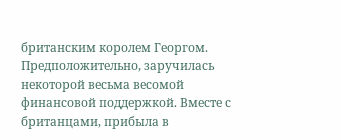британским королем Георгом. Предположительно, заручилась некоторой весьма весомой финансовой поддержкой. Вместе с британцами, прибыла в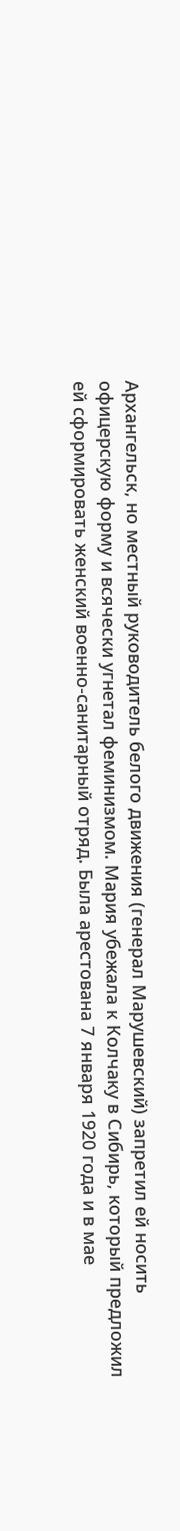Архангельск, но местный руководитель белого движения (генерал Марушевский) запретил ей носить офицерскую форму и всячески угнетал феминизмом. Мария убежала к Колчаку в Сибирь, который предложил ей сформировать женский военно-санитарный отряд. Была арестована 7 января 1920 года и в мае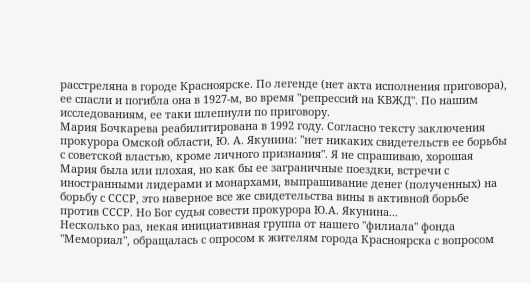расстреляна в городе Красноярске. По легенде (нет акта исполнения приговора), ее спасли и погибла она в 1927-м, во время "репрессий на КВЖД". По нашим исследованиям, ее таки шлепнули по приговору.
Мария Бочкарева реабилитирована в 1992 году. Согласно тексту заключения прокурора Омской области, Ю. А. Якунина: "нет никаких свидетельств ее борьбы с советской властью, кроме личного признания". Я не спрашиваю, хорошая Мария была или плохая, но как бы ее заграничные поездки, встречи с иностранными лидерами и монархами, выпрашивание денег (полученных) на борьбу с СССР, это наверное все же свидетельства вины в активной борьбе против СССР. Но Бог судья совести прокурора Ю.А. Якунина...
Несколько раз, некая инициативная группа от нашего "филиала" фонда "Мемориал", обращалась с опросом к жителям города Красноярска с вопросом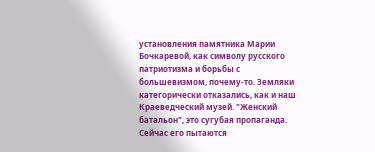установления памятника Марии Бочкаревой, как символу русского патриотизма и борьбы с большевизмом, почему-то. Земляки категорически отказались, как и наш Краеведческий музей. "Женский батальон", это сугубая пропаганда. Сейчас его пытаются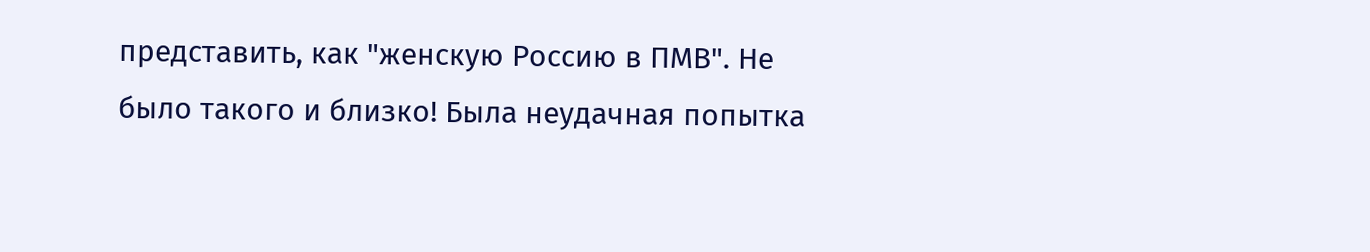представить, как "женскую Россию в ПМВ". Не было такого и близко! Была неудачная попытка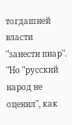тогдашней власти "занести пиар". "Но "русский народ не оценил", как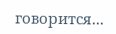говорится...